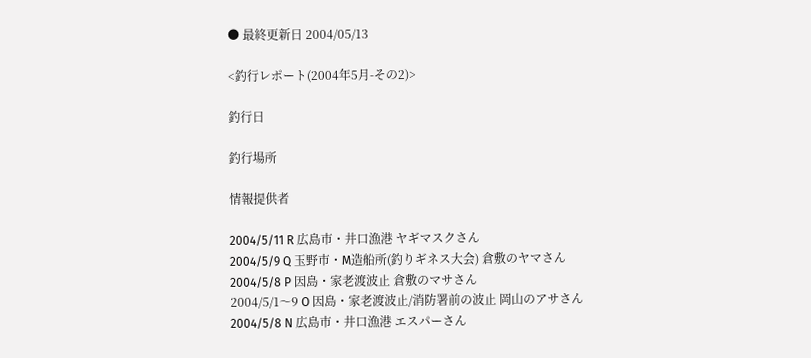● 最終更新日 2004/05/13

<釣行レポート(2004年5月-その2)>

釣行日

釣行場所

情報提供者

2004/5/11 R 広島市・井口漁港 ヤギマスクさん
2004/5/9 Q 玉野市・M造船所(釣りギネス大会) 倉敷のヤマさん
2004/5/8 P 因島・家老渡波止 倉敷のマサさん
2004/5/1〜9 O 因島・家老渡波止/消防署前の波止 岡山のアサさん
2004/5/8 N 広島市・井口漁港 エスパーさん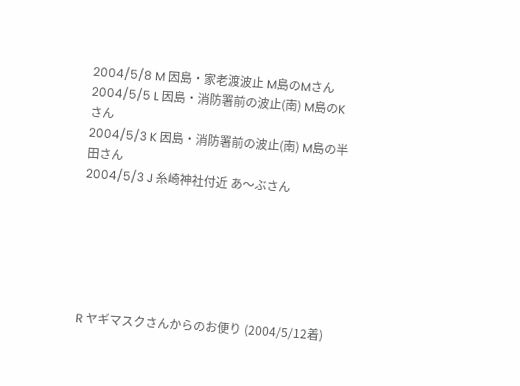2004/5/8 M 因島・家老渡波止 M島のMさん
2004/5/5 L 因島・消防署前の波止(南) M島のKさん
2004/5/3 K 因島・消防署前の波止(南) M島の半田さん
2004/5/3 J 糸崎神社付近 あ〜ぶさん






R ヤギマスクさんからのお便り (2004/5/12着)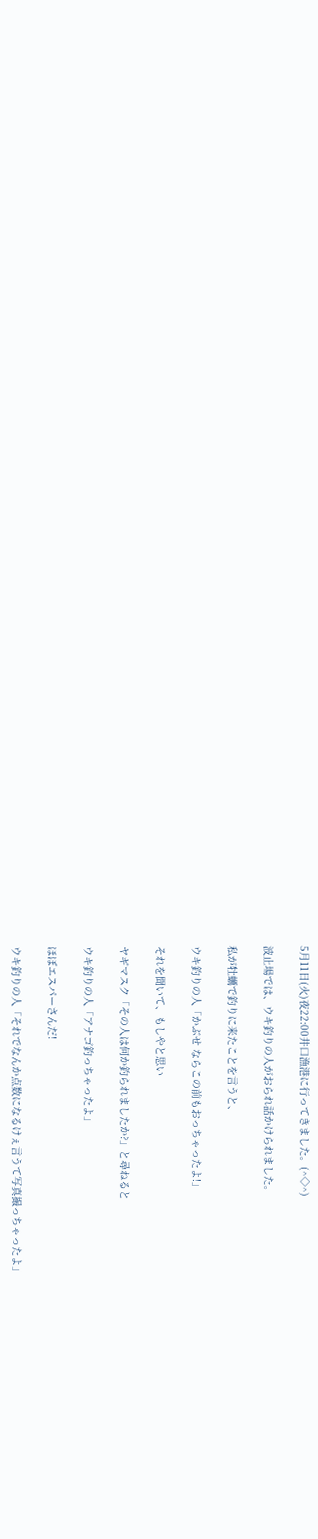5月11日(火)夜22:00井口漁港に行ってきました。(^◇^)

波止場では、ウキ釣りの人がおられ話かけられました。

私が牡蠣で釣りに来たことを言うと、

ウキ釣りの人「かぶせ ならこの前もおっちゃったよ!」

それを聞いて、もしやと思い

ヤギマスク「その人は何か釣られましたか?」と尋ねると

ウキ釣りの人「アナゴ釣っちゃったよ」

ほぼエスパーさんだ!

ウキ釣りの人「それでなんか点数になるけぇ言うて写真撮っちゃったよ」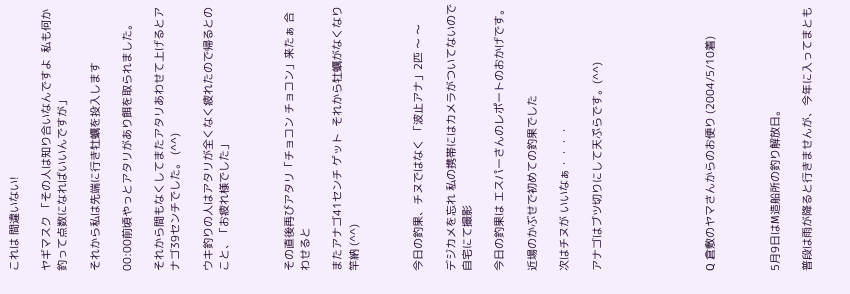これは 間違いない!

ヤギマスク 「その人は知り合いなんですよ  私も何か釣って点数になればいいんですが」

それから私は先端に行き牡蠣を投入します

00:00前頃やっとアタリがあり餌を取られました。

それから間もなくしてまたアタリあわせて上げるとアナゴ39センチでした。 (^^)

ウキ釣りの人はアタリが全くなく疲れたので帰るとのこと、「お疲れ様でした」



その直後再びアタリ「チョコン チョコン」来たぁ 合わせると

またアナゴ41センチ ゲット  それから牡蠣がなくなり竿納 (^^)



今日の釣果、チヌではなく 「波止アナ」2匹 〜 〜

デジカメを忘れ 私の携帯にはカメラがついてないので自宅にて撮影

今日の釣果は エスパーさんのレポートのおかげです。

近場のかぶせで初めての釣果でした

次はチヌが いいなぁ・・・・

アナゴはブツ切りにして天ぷらです。(^^)






Q 倉敷のヤマさんからのお便り (2004/5/10着)



5月9日はM造船所の釣り解放日。

普段は雨が降ると行きませんが、今年に入ってまとも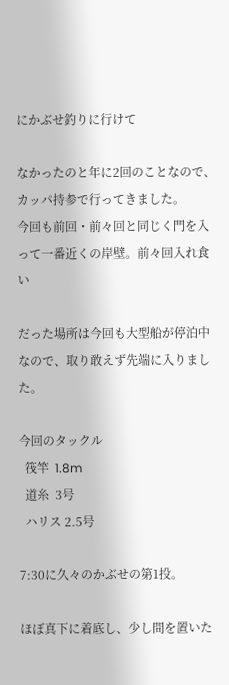にかぶせ釣りに行けて

なかったのと年に2回のことなので、カッパ持参で行ってきました。
今回も前回・前々回と同じく門を入って一番近くの岸壁。前々回入れ食い

だった場所は今回も大型船が停泊中なので、取り敢えず先端に入りました。

今回のタックル
  筏竿  1.8m
  道糸  3号
  ハリス 2.5号

7:30に久々のかぶせの第1投。

ほぼ真下に着底し、少し間を置いた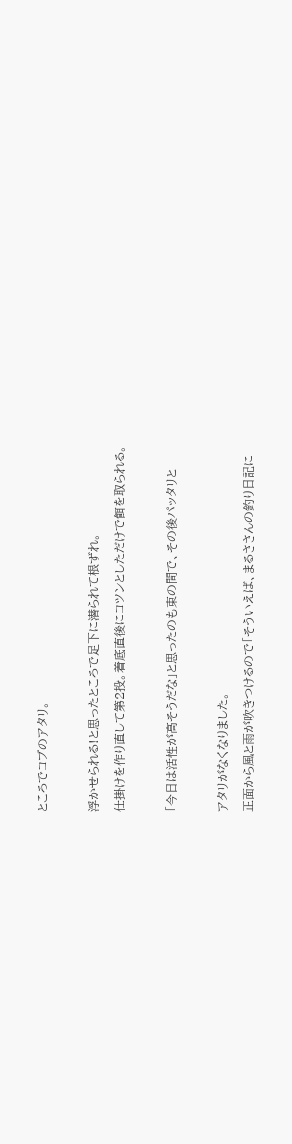ところでコブのアタリ。

浮かせられる!と思ったところで足下に潜られて根ずれ。
仕掛けを作り直して第2投。着底直後にコツンとしただけで餌を取られる。

「今日は活性が高そうだな」と思ったのも束の間で、その後パッタリと

アタリがなくなりました。
正面から風と雨が吹きつけるので「そういえば、まるささんの釣り日記に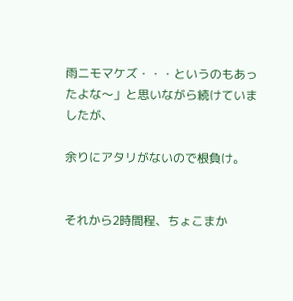雨ニモマケズ・・・というのもあったよな〜」と思いながら続けていましたが、

余りにアタリがないので根負け。


それから2時間程、ちょこまか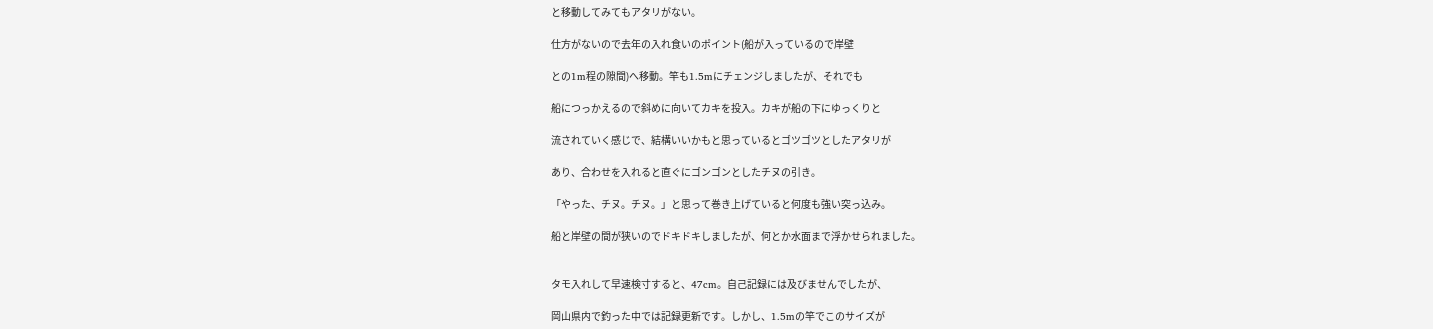と移動してみてもアタリがない。

仕方がないので去年の入れ食いのポイント(船が入っているので岸壁

との1m程の隙間)へ移動。竿も1.5mにチェンジしましたが、それでも

船につっかえるので斜めに向いてカキを投入。カキが船の下にゆっくりと

流されていく感じで、結構いいかもと思っているとゴツゴツとしたアタリが

あり、合わせを入れると直ぐにゴンゴンとしたチヌの引き。

「やった、チヌ。チヌ。」と思って巻き上げていると何度も強い突っ込み。

船と岸壁の間が狭いのでドキドキしましたが、何とか水面まで浮かせられました。


タモ入れして早速検寸すると、47cm。自己記録には及びませんでしたが、

岡山県内で釣った中では記録更新です。しかし、1.5mの竿でこのサイズが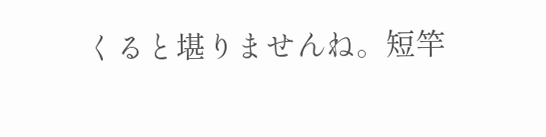くると堪りませんね。短竿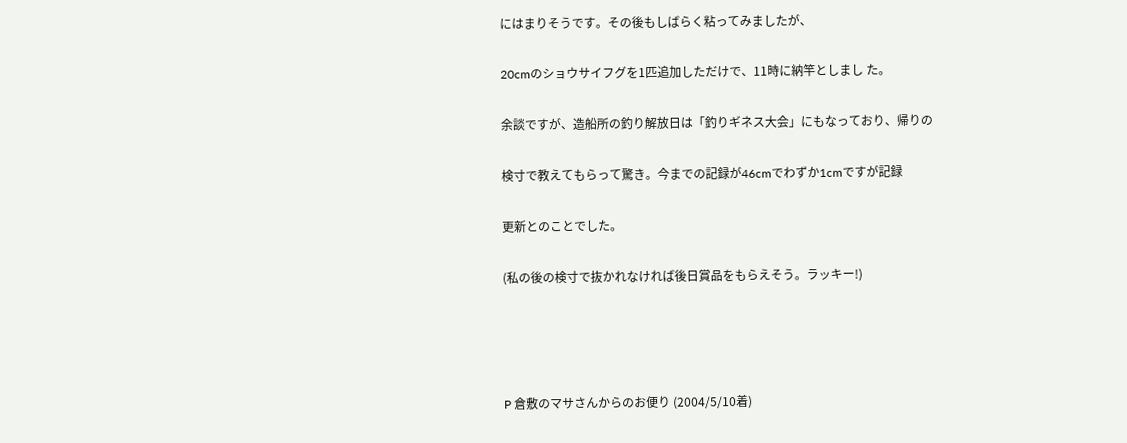にはまりそうです。その後もしばらく粘ってみましたが、

20cmのショウサイフグを1匹追加しただけで、11時に納竿としまし た。

余談ですが、造船所の釣り解放日は「釣りギネス大会」にもなっており、帰りの

検寸で教えてもらって驚き。今までの記録が46cmでわずか1cmですが記録

更新とのことでした。

(私の後の検寸で抜かれなければ後日賞品をもらえそう。ラッキー!)




P 倉敷のマサさんからのお便り (2004/5/10着)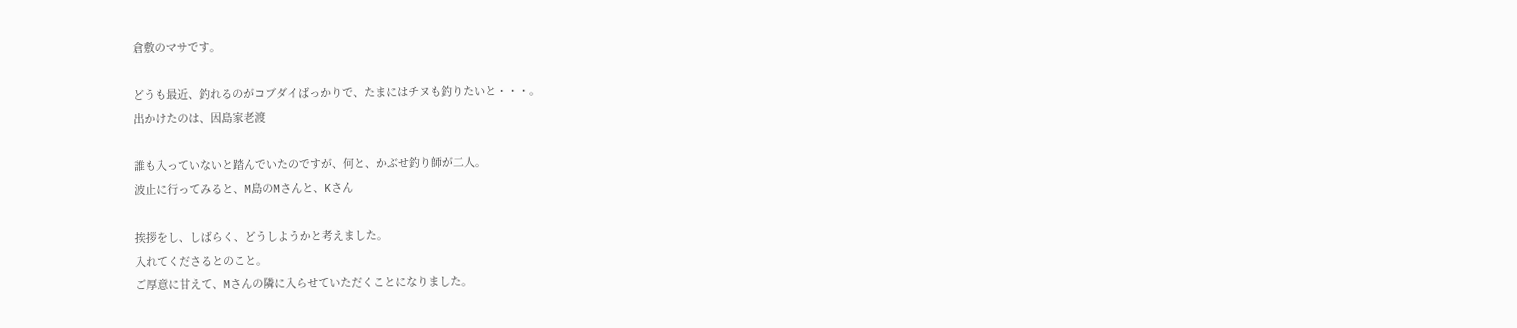倉敷のマサです。

どうも最近、釣れるのがコブダイばっかりで、たまにはチヌも釣りたいと・・・。
出かけたのは、因島家老渡

誰も入っていないと踏んでいたのですが、何と、かぶせ釣り師が二人。
波止に行ってみると、M島のMさんと、Kさん

挨拶をし、しばらく、どうしようかと考えました。
入れてくださるとのこと。
ご厚意に甘えて、Mさんの隣に入らせていただくことになりました。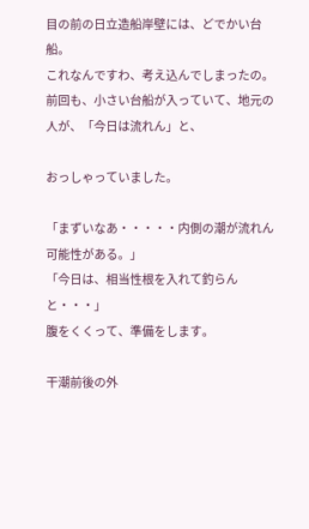目の前の日立造船岸壁には、どでかい台船。
これなんですわ、考え込んでしまったの。
前回も、小さい台船が入っていて、地元の人が、「今日は流れん」と、

おっしゃっていました。

「まずいなあ・・・・・内側の潮が流れん可能性がある。」
「今日は、相当性根を入れて釣らんと・・・」
腹をくくって、準備をします。

干潮前後の外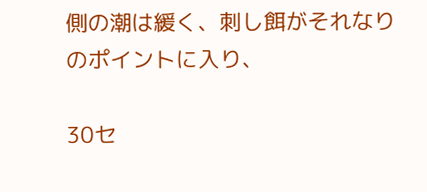側の潮は緩く、刺し餌がそれなりのポイントに入り、

30セ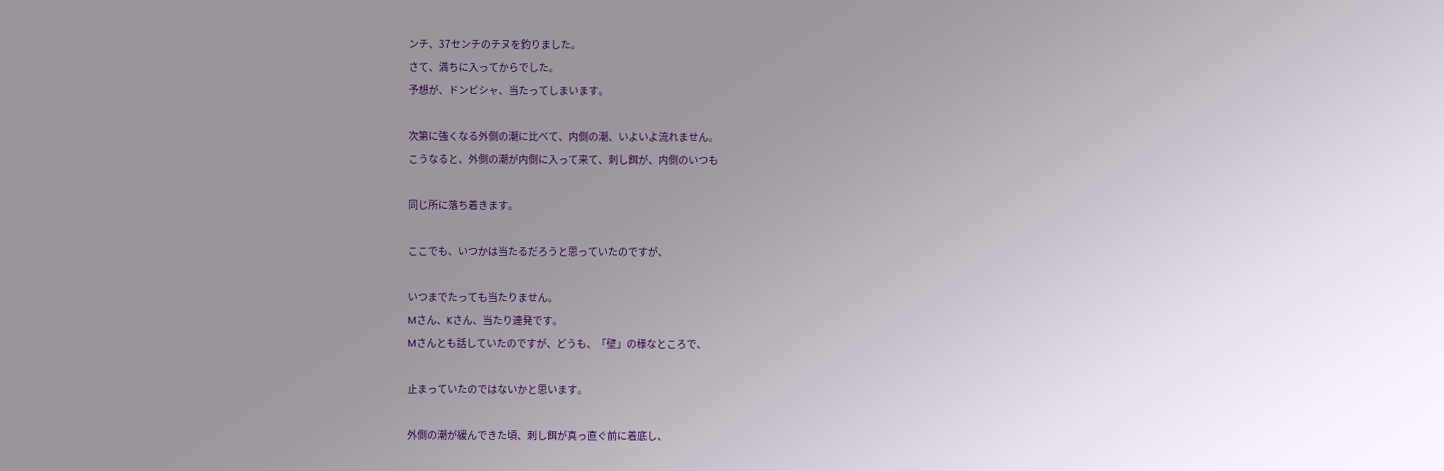ンチ、37センチのチヌを釣りました。
さて、満ちに入ってからでした。
予想が、ドンピシャ、当たってしまいます。

次第に強くなる外側の潮に比べて、内側の潮、いよいよ流れません。
こうなると、外側の潮が内側に入って来て、刺し餌が、内側のいつも

同じ所に落ち着きます。

ここでも、いつかは当たるだろうと思っていたのですが、

いつまでたっても当たりません。
Mさん、Kさん、当たり連発です。
Mさんとも話していたのですが、どうも、「壁」の様なところで、

止まっていたのではないかと思います。

外側の潮が緩んできた頃、刺し餌が真っ直ぐ前に着底し、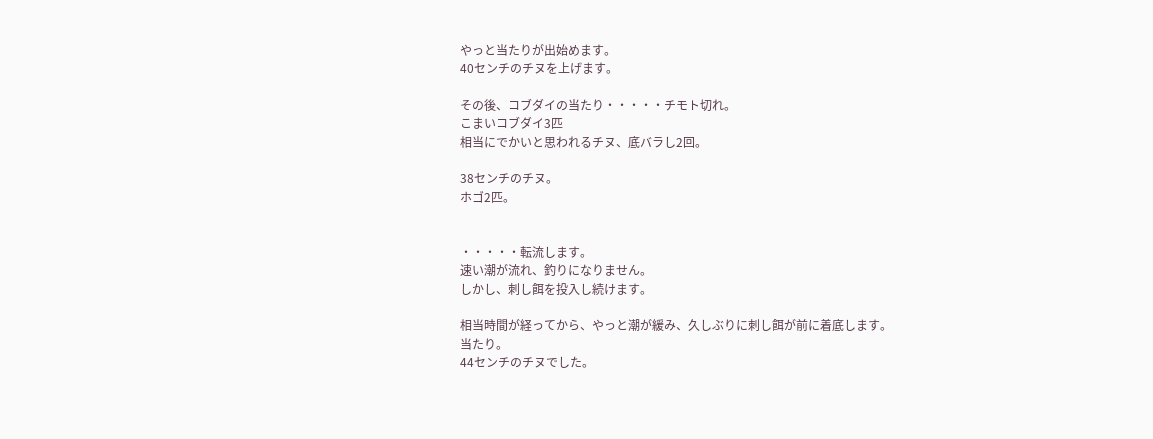やっと当たりが出始めます。
40センチのチヌを上げます。

その後、コブダイの当たり・・・・・チモト切れ。
こまいコブダイ3匹
相当にでかいと思われるチヌ、底バラし2回。

38センチのチヌ。
ホゴ2匹。


・・・・・転流します。
速い潮が流れ、釣りになりません。
しかし、刺し餌を投入し続けます。

相当時間が経ってから、やっと潮が緩み、久しぶりに刺し餌が前に着底します。
当たり。
44センチのチヌでした。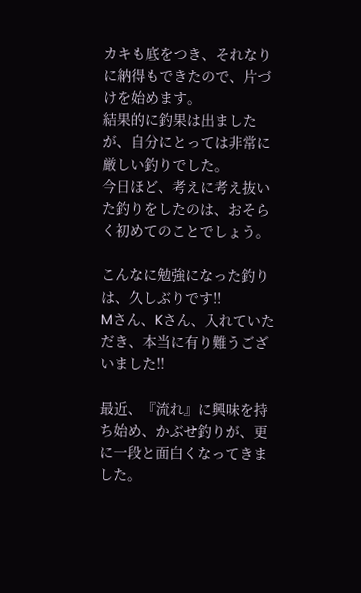カキも底をつき、それなりに納得もできたので、片づけを始めます。
結果的に釣果は出ましたが、自分にとっては非常に厳しい釣りでした。
今日ほど、考えに考え抜いた釣りをしたのは、おそらく初めてのことでしょう。

こんなに勉強になった釣りは、久しぶりです!!
Mさん、Kさん、入れていただき、本当に有り難うございました!!

最近、『流れ』に興味を持ち始め、かぶせ釣りが、更に一段と面白くなってきました。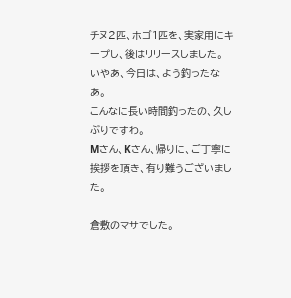チヌ2匹、ホゴ1匹を、実家用にキープし、後はリリースしました。
いやあ、今日は、よう釣ったなあ。
こんなに長い時間釣ったの、久しぶりですわ。
Mさん、Kさん、帰りに、ご丁寧に挨拶を頂き、有り難うございました。

倉敷のマサでした。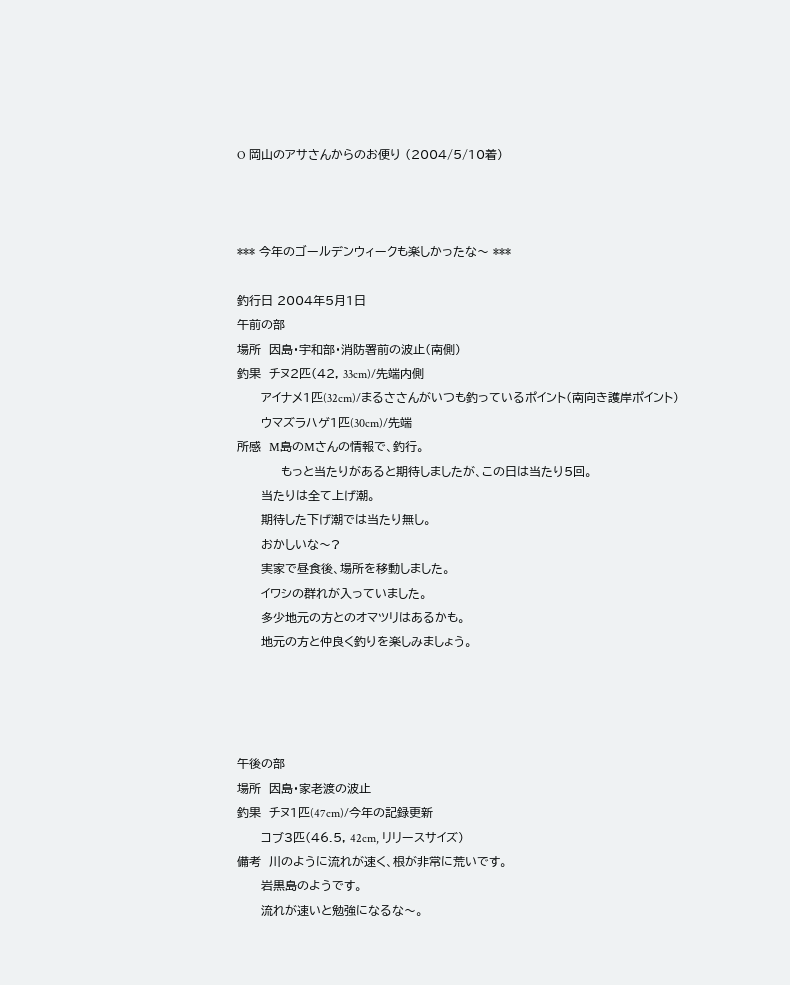O 岡山のアサさんからのお便り (2004/5/10着)



*** 今年のゴールデンウィークも楽しかったな〜 ***

釣行日 2004年5月1日
午前の部
場所  因島・宇和部・消防署前の波止(南側)
釣果  チヌ2匹(42, 33cm)/先端内側
      アイナメ1匹(32cm)/まるささんがいつも釣っているポイント(南向き護岸ポイント)
      ウマズラハゲ1匹(30cm)/先端
所感  M島のMさんの情報で、釣行。
           もっと当たりがあると期待しましたが、この日は当たり5回。
      当たりは全て上げ潮。
      期待した下げ潮では当たり無し。
      おかしいな〜?
      実家で昼食後、場所を移動しました。
      イワシの群れが入っていました。
      多少地元の方とのオマツリはあるかも。
      地元の方と仲良く釣りを楽しみましょう。




午後の部
場所  因島・家老渡の波止
釣果  チヌ1匹(47cm)/今年の記録更新
      コブ3匹(46.5, 42cm, リリースサイズ)
備考  川のように流れが速く、根が非常に荒いです。
      岩黒島のようです。
      流れが速いと勉強になるな〜。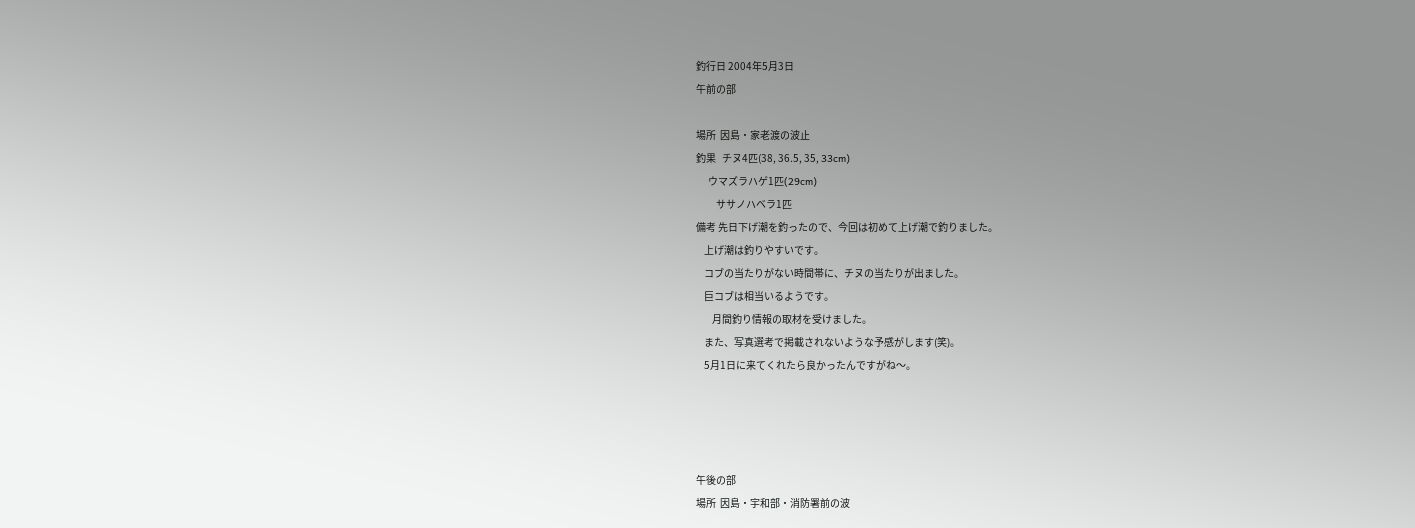釣行日 2004年5月3日
午前の部

場所  因島・家老渡の波止
釣果   チヌ4匹(38, 36.5, 35, 33cm)
      ウマズラハゲ1匹(29cm)
          ササノハベラ1匹
備考 先日下げ潮を釣ったので、今回は初めて上げ潮で釣りました。
    上げ潮は釣りやすいです。
    コブの当たりがない時間帯に、チヌの当たりが出ました。
    巨コブは相当いるようです。
        月間釣り情報の取材を受けました。
    また、写真選考で掲載されないような予感がします(笑)。
    5月1日に来てくれたら良かったんですがね〜。




午後の部
場所  因島・宇和部・消防署前の波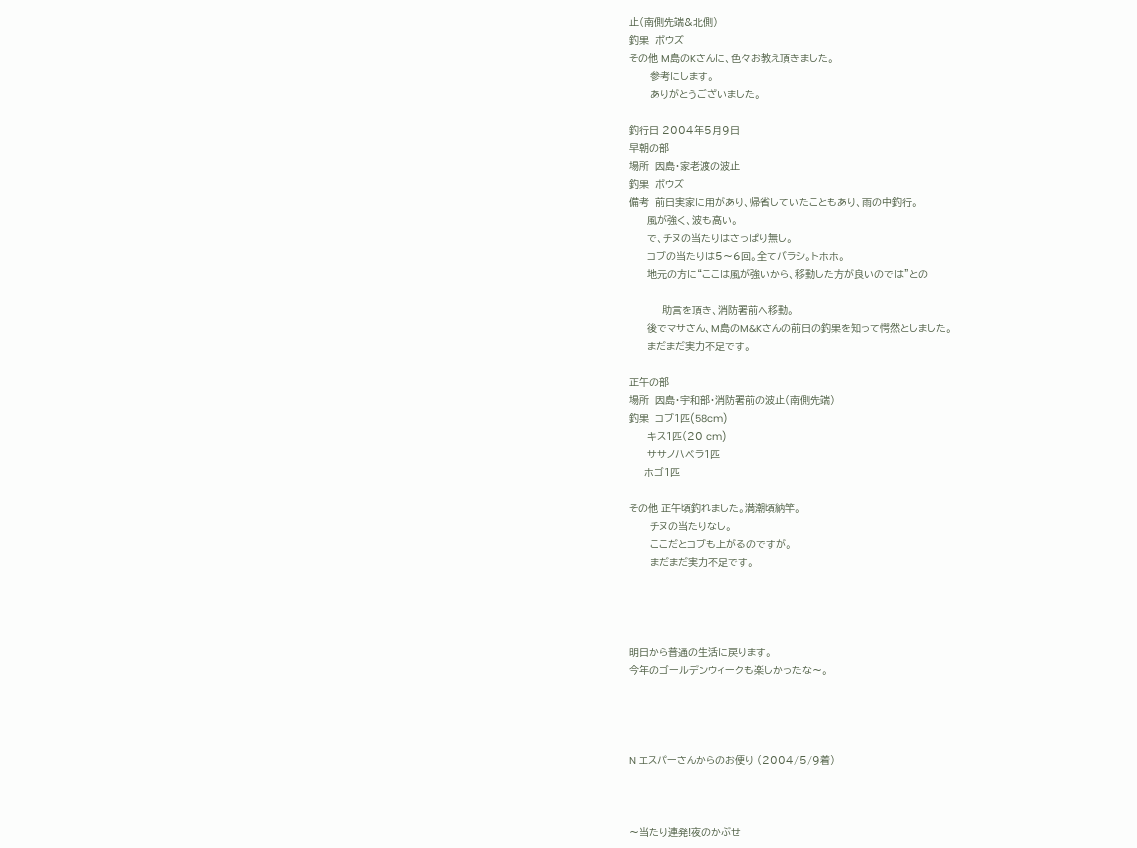止(南側先端&北側)
釣果  ボウズ
その他 M島のKさんに、色々お教え頂きました。
       参考にします。
       ありがとうございました。

釣行日 2004年5月9日
早朝の部
場所  因島・家老渡の波止
釣果  ボウズ
備考  前日実家に用があり、帰省していたこともあり、雨の中釣行。
      風が強く、波も高い。
      で、チヌの当たりはさっぱり無し。
      コブの当たりは5〜6回。全てバラシ。トホホ。
      地元の方に“ここは風が強いから、移動した方が良いのでは”との

           助言を頂き、消防署前へ移動。
      後でマサさん、M島のM&Kさんの前日の釣果を知って愕然としました。
      まだまだ実力不足です。

正午の部
場所  因島・宇和部・消防署前の波止(南側先端)
釣果  コブ1匹(58cm)
      キス1匹(20 cm)
      ササノハベラ1匹
     ホゴ1匹

その他 正午頃釣れました。満潮頃納竿。
       チヌの当たりなし。
       ここだとコブも上がるのですが。
       まだまだ実力不足です。




明日から普通の生活に戻ります。
今年のゴールデンウィークも楽しかったな〜。




N エスパーさんからのお便り (2004/5/9着)



〜当たり連発!夜のかぶせ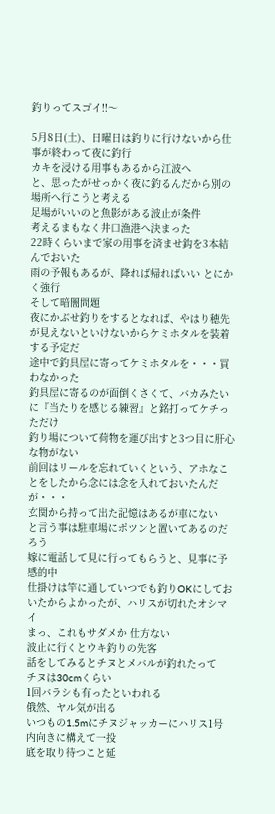釣りってスゴイ!!〜

5月8日(土)、日曜日は釣りに行けないから仕事が終わって夜に釣行
カキを浸ける用事もあるから江波へ
と、思ったがせっかく夜に釣るんだから別の場所へ行こうと考える
足場がいいのと魚影がある波止が条件
考えるまもなく井口漁港へ決まった
22時くらいまで家の用事を済ませ鈎を3本結んでおいた
雨の予報もあるが、降れば帰ればいい とにかく強行
そして暗闇問題
夜にかぶせ釣りをするとなれば、やはり穂先が見えないといけないからケミホタルを装着する予定だ
途中で釣具屋に寄ってケミホタルを・・・買わなかった
釣具屋に寄るのが面倒くさくて、バカみたいに『当たりを感じる練習』と銘打ってケチっただけ
釣り場について荷物を運び出すと3つ目に肝心な物がない
前回はリールを忘れていくという、アホなことをしたから念には念を入れておいたんだが・・・
玄関から持って出た記憶はあるが車にない
と言う事は駐車場にポツンと置いてあるのだろう
嫁に電話して見に行ってもらうと、見事に予感的中
仕掛けは竿に通していつでも釣りOKにしておいたからよかったが、ハリスが切れたオシマイ
まっ、これもサダメか 仕方ない
波止に行くとウキ釣りの先客
話をしてみるとチヌとメバルが釣れたって
チヌは30cmくらい
1回バラシも有ったといわれる
俄然、ヤル気が出る
いつもの1.5mにチヌジャッカーにハリス1号
内向きに構えて一投
底を取り待つこと延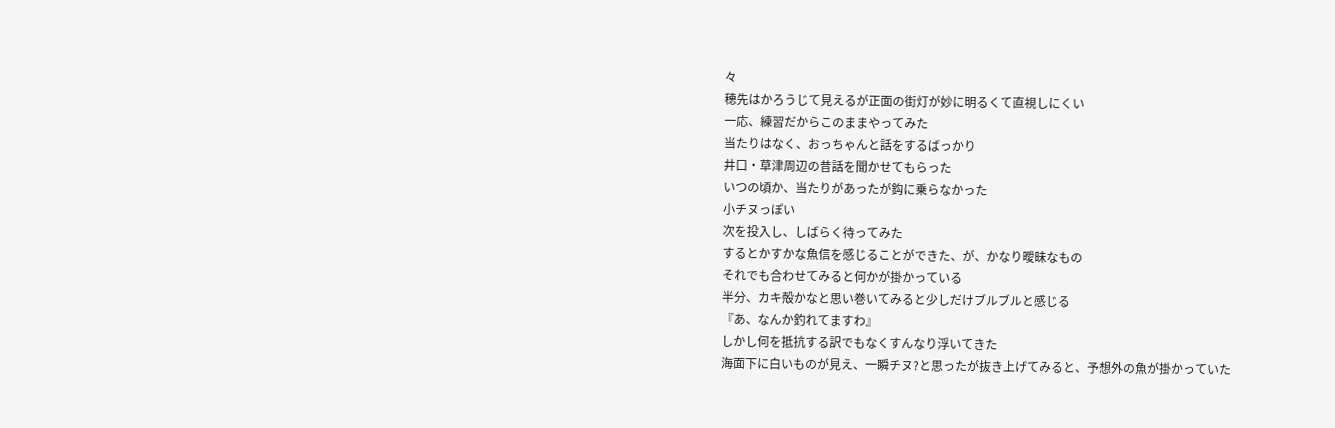々
穂先はかろうじて見えるが正面の街灯が妙に明るくて直視しにくい
一応、練習だからこのままやってみた
当たりはなく、おっちゃんと話をするばっかり
井口・草津周辺の昔話を聞かせてもらった
いつの頃か、当たりがあったが鈎に乗らなかった
小チヌっぽい
次を投入し、しばらく待ってみた
するとかすかな魚信を感じることができた、が、かなり曖昧なもの
それでも合わせてみると何かが掛かっている
半分、カキ殻かなと思い巻いてみると少しだけブルブルと感じる
『あ、なんか釣れてますわ』
しかし何を抵抗する訳でもなくすんなり浮いてきた
海面下に白いものが見え、一瞬チヌ?と思ったが抜き上げてみると、予想外の魚が掛かっていた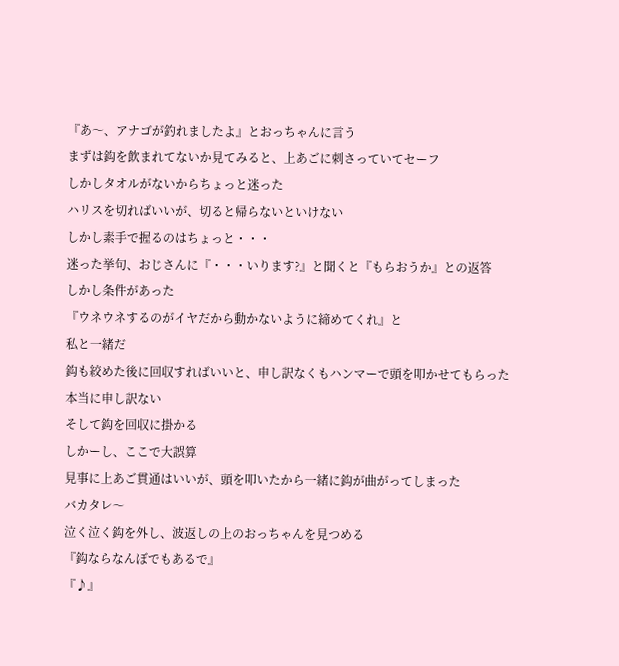『あ〜、アナゴが釣れましたよ』とおっちゃんに言う
まずは鈎を飲まれてないか見てみると、上あごに刺さっていてセーフ
しかしタオルがないからちょっと迷った
ハリスを切ればいいが、切ると帰らないといけない
しかし素手で握るのはちょっと・・・
迷った挙句、おじさんに『・・・いります?』と聞くと『もらおうか』との返答
しかし条件があった
『ウネウネするのがイヤだから動かないように締めてくれ』と
私と一緒だ
鈎も絞めた後に回収すればいいと、申し訳なくもハンマーで頭を叩かせてもらった
本当に申し訳ない
そして鈎を回収に掛かる
しかーし、ここで大誤算
見事に上あご貫通はいいが、頭を叩いたから一緒に鈎が曲がってしまった
バカタレ〜
泣く泣く鈎を外し、波返しの上のおっちゃんを見つめる
『鈎ならなんぼでもあるで』
『♪』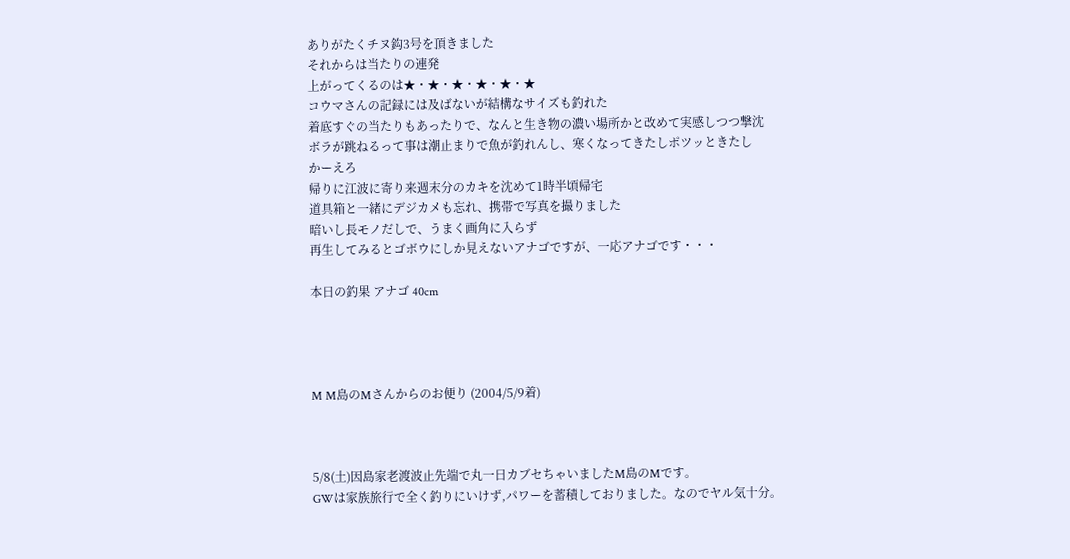ありがたくチヌ鈎3号を頂きました
それからは当たりの連発
上がってくるのは★・★・★・★・★・★
コウマさんの記録には及ばないが結構なサイズも釣れた
着底すぐの当たりもあったりで、なんと生き物の濃い場所かと改めて実感しつつ撃沈
ボラが跳ねるって事は潮止まりで魚が釣れんし、寒くなってきたしポツッときたし
かーえろ
帰りに江波に寄り来週末分のカキを沈めて1時半頃帰宅
道具箱と一緒にデジカメも忘れ、携帯で写真を撮りました
暗いし長モノだしで、うまく画角に入らず
再生してみるとゴボウにしか見えないアナゴですが、一応アナゴです・・・

本日の釣果 アナゴ 40cm




M M島のMさんからのお便り (2004/5/9着)



5/8(土)因島家老渡波止先端で丸一日カブセちゃいましたM島のMです。
GWは家族旅行で全く釣りにいけず,パワーを蓄積しておりました。なのでヤル気十分。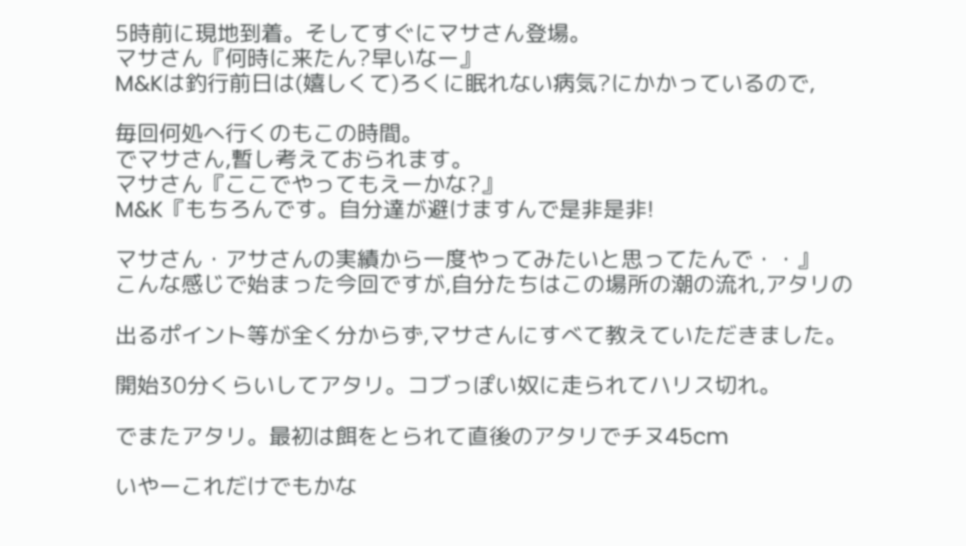5時前に現地到着。そしてすぐにマサさん登場。
マサさん『何時に来たん?早いなー』
M&Kは釣行前日は(嬉しくて)ろくに眠れない病気?にかかっているので,

毎回何処へ行くのもこの時間。
でマサさん,暫し考えておられます。
マサさん『ここでやってもえーかな?』
M&K『もちろんです。自分達が避けますんで是非是非!

マサさん・アサさんの実績から一度やってみたいと思ってたんで・・』
こんな感じで始まった今回ですが,自分たちはこの場所の潮の流れ,アタリの

出るポイント等が全く分からず,マサさんにすべて教えていただきました。

開始30分くらいしてアタリ。コブっぽい奴に走られてハリス切れ。

でまたアタリ。最初は餌をとられて直後のアタリでチヌ45cm

いやーこれだけでもかな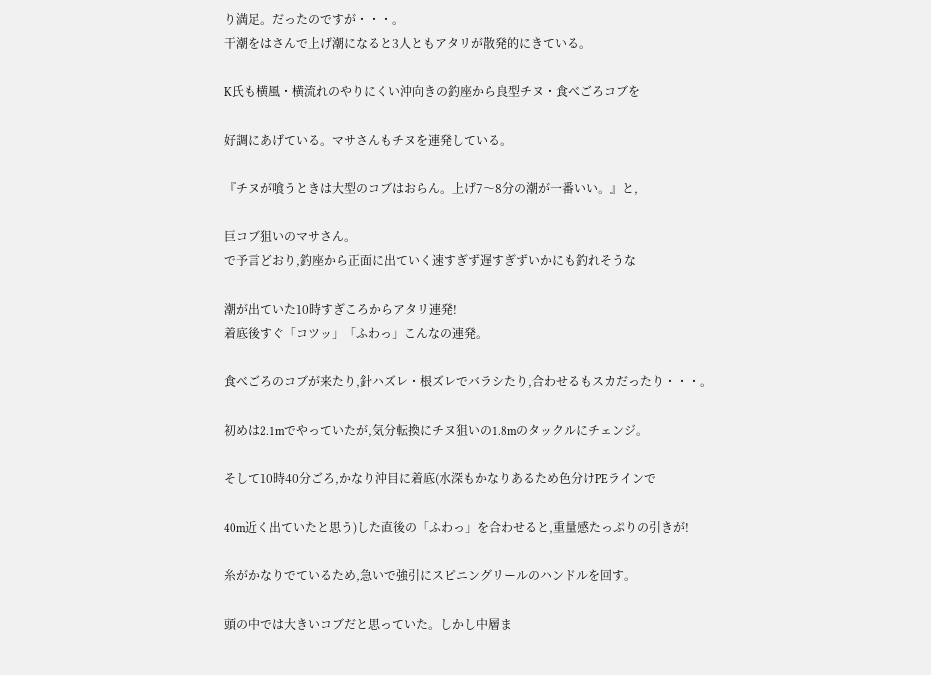り満足。だったのですが・・・。
干潮をはさんで上げ潮になると3人ともアタリが散発的にきている。

K氏も横風・横流れのやりにくい沖向きの釣座から良型チヌ・食べごろコブを

好調にあげている。マサさんもチヌを連発している。

『チヌが喰うときは大型のコブはおらん。上げ7〜8分の潮が一番いい。』と,

巨コブ狙いのマサさん。
で予言どおり,釣座から正面に出ていく速すぎず遅すぎずいかにも釣れそうな

潮が出ていた10時すぎころからアタリ連発!
着底後すぐ「コツッ」「ふわっ」こんなの連発。

食べごろのコブが来たり,針ハズレ・根ズレでバラシたり,合わせるもスカだったり・・・。

初めは2.1mでやっていたが,気分転換にチヌ狙いの1.8mのタックルにチェンジ。

そして10時40分ごろ,かなり沖目に着底(水深もかなりあるため色分けPEラインで

40m近く出ていたと思う)した直後の「ふわっ」を合わせると,重量感たっぷりの引きが!

糸がかなりでているため,急いで強引にスピニングリールのハンドルを回す。

頭の中では大きいコブだと思っていた。しかし中層ま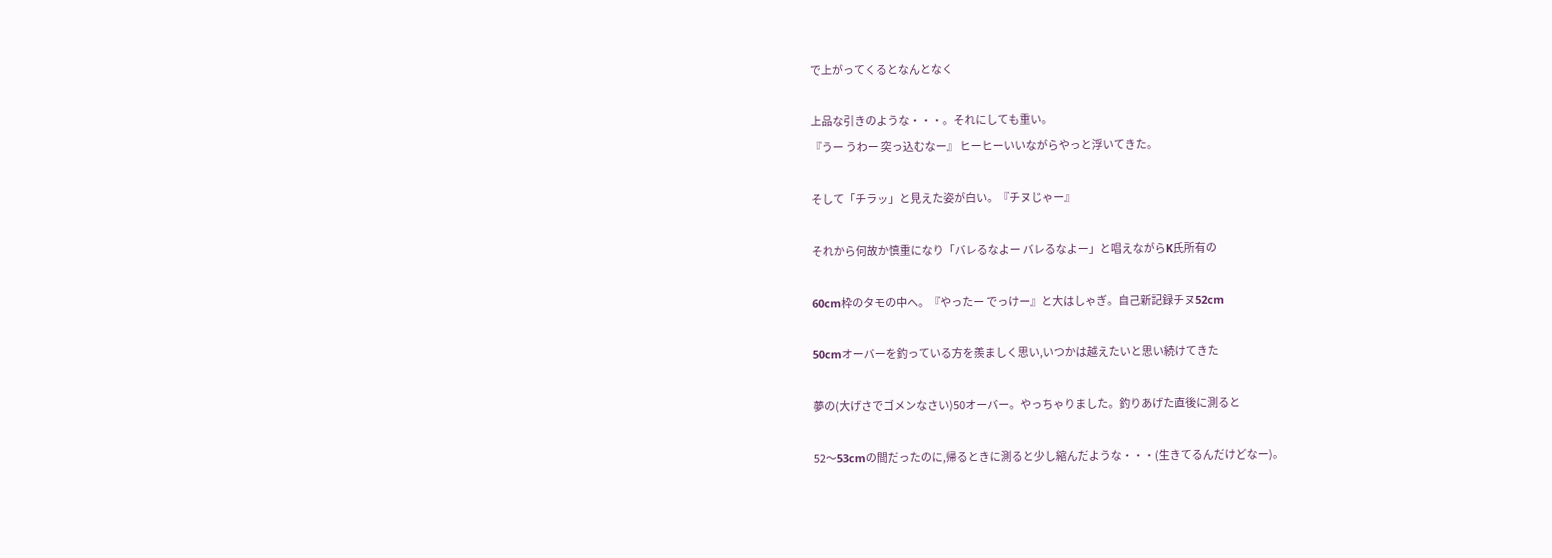で上がってくるとなんとなく

上品な引きのような・・・。それにしても重い。
『うー うわー 突っ込むなー』 ヒーヒーいいながらやっと浮いてきた。

そして「チラッ」と見えた姿が白い。『チヌじゃー』

それから何故か慎重になり「バレるなよー バレるなよー」と唱えながらK氏所有の

60cm枠のタモの中へ。『やったー でっけー』と大はしゃぎ。自己新記録チヌ52cm

50cmオーバーを釣っている方を羨ましく思い,いつかは越えたいと思い続けてきた

夢の(大げさでゴメンなさい)50オーバー。やっちゃりました。釣りあげた直後に測ると

52〜53cmの間だったのに,帰るときに測ると少し縮んだような・・・(生きてるんだけどなー)。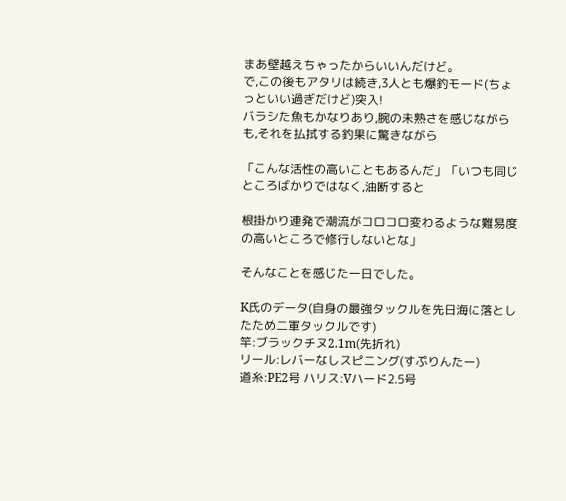まあ壁越えちゃったからいいんだけど。
で,この後もアタリは続き,3人とも爆釣モード(ちょっといい過ぎだけど)突入!
バラシた魚もかなりあり,腕の未熟さを感じながらも,それを払拭する釣果に驚きながら

「こんな活性の高いこともあるんだ」「いつも同じところばかりではなく,油断すると

根掛かり連発で潮流がコロコロ変わるような難易度の高いところで修行しないとな」

そんなことを感じた一日でした。

K氏のデータ(自身の最強タックルを先日海に落としたため二軍タックルです)
竿:ブラックチヌ2.1m(先折れ)
リール:レバーなしスピニング(すぷりんたー)
道糸:PE2号 ハリス:Vハード2.5号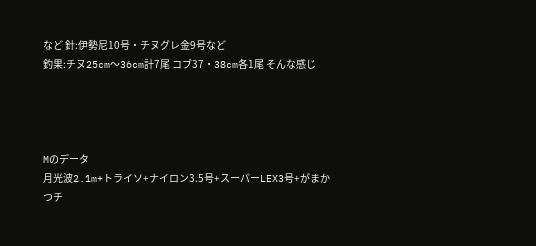など 針:伊勢尼10号・チヌグレ金9号など
釣果:チヌ25cm〜36cm計7尾 コブ37・38cm各1尾 そんな感じ




Mのデータ
月光波2.1m+トライソ+ナイロン3.5号+スーパーLEX3号+がまかつチ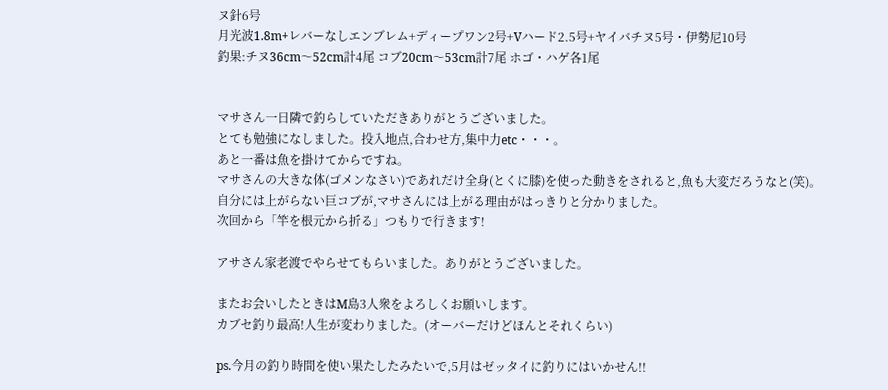ヌ針6号
月光波1.8m+レバーなしエンブレム+ディープワン2号+Vハード2.5号+ヤイバチヌ5号・伊勢尼10号
釣果:チヌ36cm〜52cm計4尾 コブ20cm〜53cm計7尾 ホゴ・ハゲ各1尾


マサさん一日隣で釣らしていただきありがとうございました。
とても勉強になしました。投入地点,合わせ方,集中力etc・・・。
あと一番は魚を掛けてからですね。
マサさんの大きな体(ゴメンなさい)であれだけ全身(とくに膝)を使った動きをされると,魚も大変だろうなと(笑)。
自分には上がらない巨コブが,マサさんには上がる理由がはっきりと分かりました。
次回から「竿を根元から折る」つもりで行きます!

アサさん家老渡でやらせてもらいました。ありがとうございました。

またお会いしたときはM島3人衆をよろしくお願いします。
カブセ釣り最高!人生が変わりました。(オーバーだけどほんとそれくらい)

ps.今月の釣り時間を使い果たしたみたいで,5月はゼッタイに釣りにはいかせん!!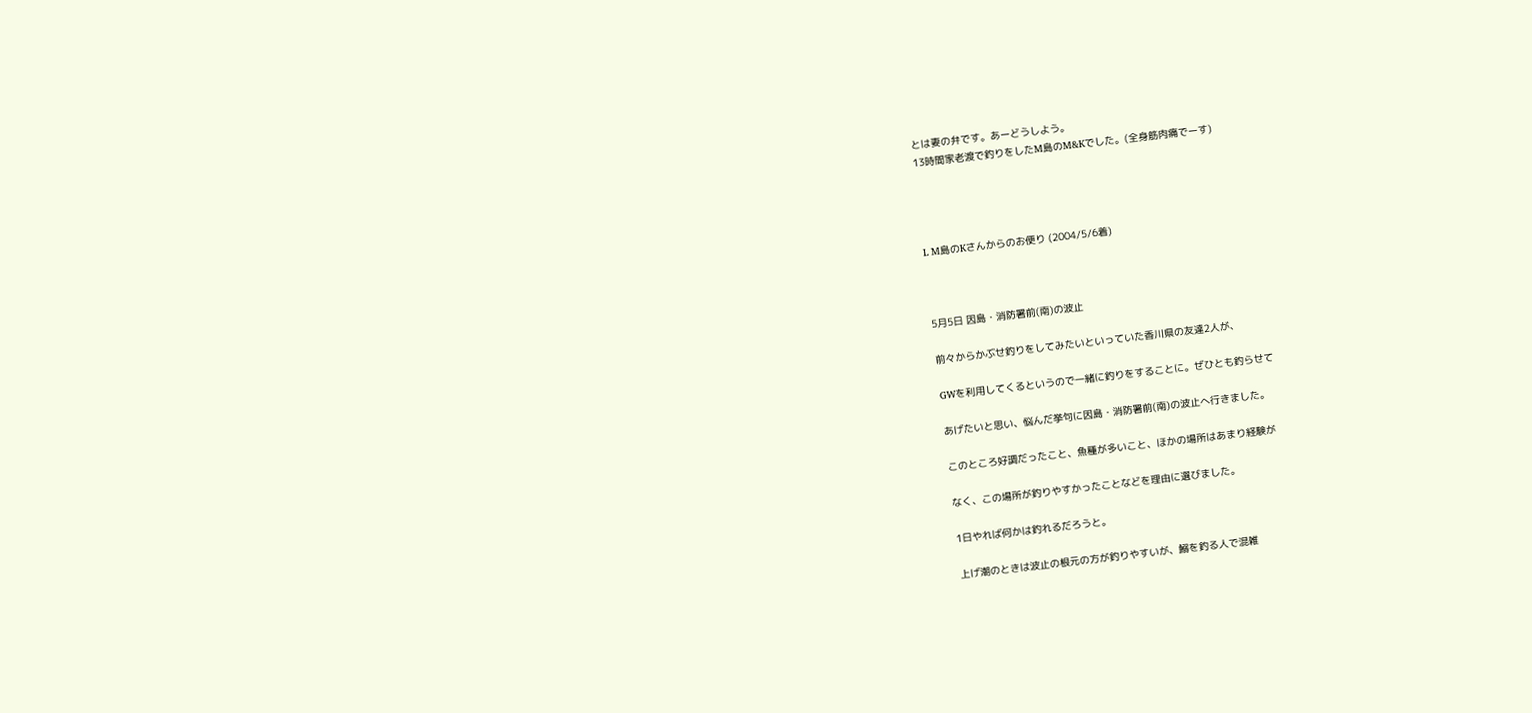とは妻の弁です。あーどうしよう。
13時間家老渡で釣りをしたM島のM&Kでした。(全身筋肉痛でーす)




L M島のKさんからのお便り (2004/5/6着)



5月5日 因島・消防署前(南)の波止

前々からかぶせ釣りをしてみたいといっていた香川県の友達2人が、

GWを利用してくるというので一緒に釣りをすることに。ぜひとも釣らせて

あげたいと思い、悩んだ挙句に因島・消防署前(南)の波止へ行きました。

このところ好調だったこと、魚種が多いこと、ほかの場所はあまり経験が

なく、この場所が釣りやすかったことなどを理由に選びました。

1日やれば何かは釣れるだろうと。

上げ潮のときは波止の根元の方が釣りやすいが、鰯を釣る人で混雑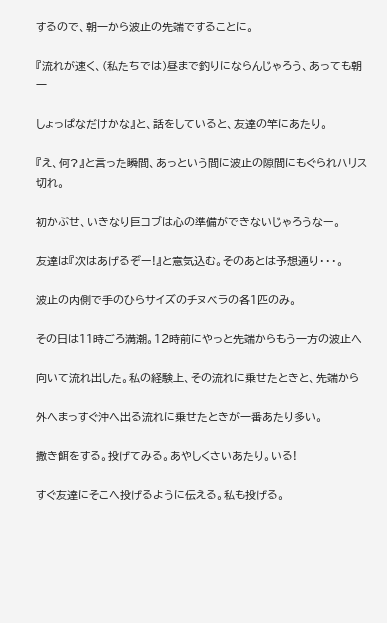するので、朝一から波止の先端ですることに。

『流れが速く、(私たちでは)昼まで釣りにならんじゃろう、あっても朝一

しょっぱなだけかな』と、話をしていると、友達の竿にあたり。

『え、何?』と言った瞬間、あっという間に波止の隙間にもぐられハリス切れ。

初かぶせ、いきなり巨コブは心の準備ができないじゃろうなー。

友達は『次はあげるぞー!』と意気込む。そのあとは予想通り・・・。

波止の内側で手のひらサイズのチヌベラの各1匹のみ。

その日は11時ごろ満潮。12時前にやっと先端からもう一方の波止へ

向いて流れ出した。私の経験上、その流れに乗せたときと、先端から

外へまっすぐ沖へ出る流れに乗せたときが一番あたり多い。

撒き餌をする。投げてみる。あやしくさいあたり。いる!

すぐ友達にそこへ投げるように伝える。私も投げる。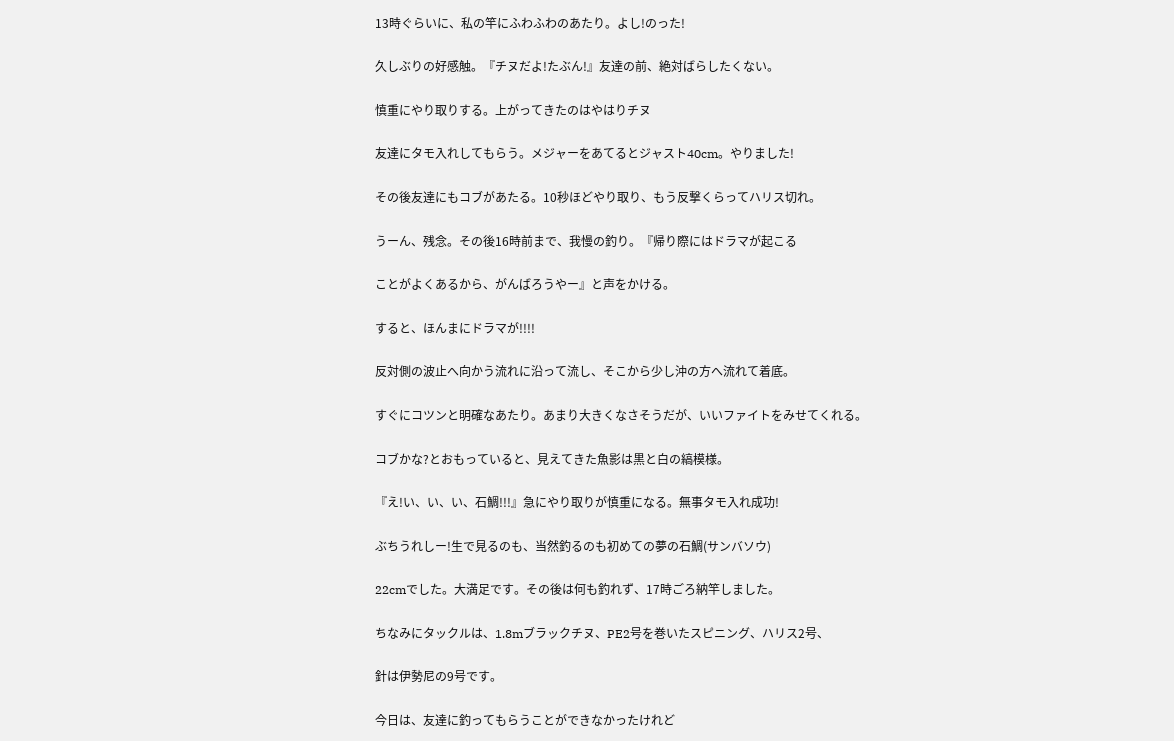13時ぐらいに、私の竿にふわふわのあたり。よし!のった!

久しぶりの好感触。『チヌだよ!たぶん!』友達の前、絶対ばらしたくない。

慎重にやり取りする。上がってきたのはやはりチヌ

友達にタモ入れしてもらう。メジャーをあてるとジャスト40cm。やりました!

その後友達にもコブがあたる。10秒ほどやり取り、もう反撃くらってハリス切れ。

うーん、残念。その後16時前まで、我慢の釣り。『帰り際にはドラマが起こる

ことがよくあるから、がんばろうやー』と声をかける。

すると、ほんまにドラマが!!!!

反対側の波止へ向かう流れに沿って流し、そこから少し沖の方へ流れて着底。

すぐにコツンと明確なあたり。あまり大きくなさそうだが、いいファイトをみせてくれる。

コブかな?とおもっていると、見えてきた魚影は黒と白の縞模様。

『え!い、い、い、石鯛!!!』急にやり取りが慎重になる。無事タモ入れ成功!

ぶちうれしー!生で見るのも、当然釣るのも初めての夢の石鯛(サンバソウ)

22cmでした。大満足です。その後は何も釣れず、17時ごろ納竿しました。

ちなみにタックルは、1.8mブラックチヌ、PE2号を巻いたスピニング、ハリス2号、

針は伊勢尼の9号です。

今日は、友達に釣ってもらうことができなかったけれど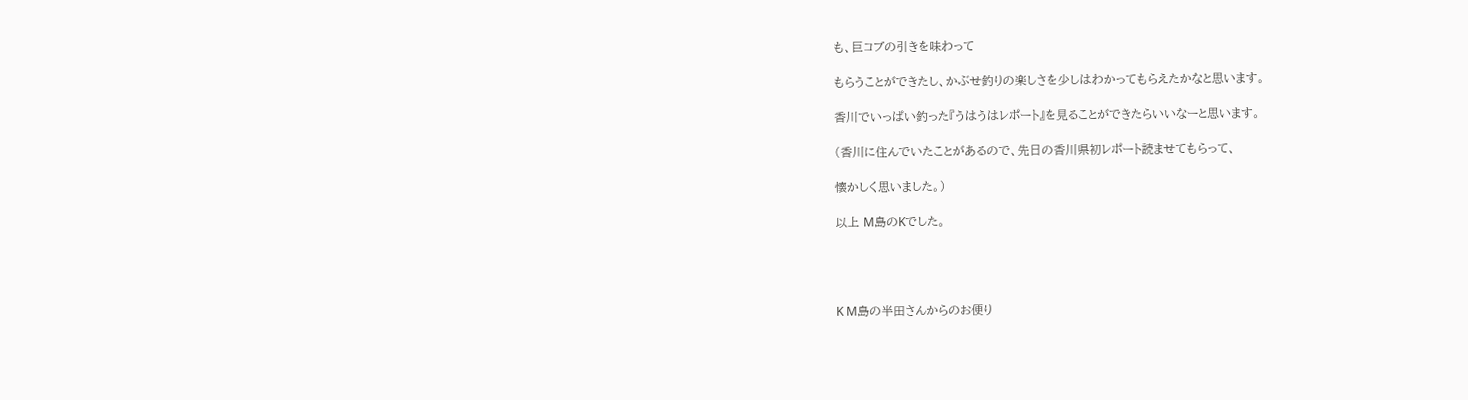も、巨コブの引きを味わって

もらうことができたし、かぶせ釣りの楽しさを少しはわかってもらえたかなと思います。

香川でいっぱい釣った『うはうはレポート』を見ることができたらいいなーと思います。

(香川に住んでいたことがあるので、先日の香川県初レポート読ませてもらって、

懐かしく思いました。)

以上 M島のKでした。




K M島の半田さんからのお便り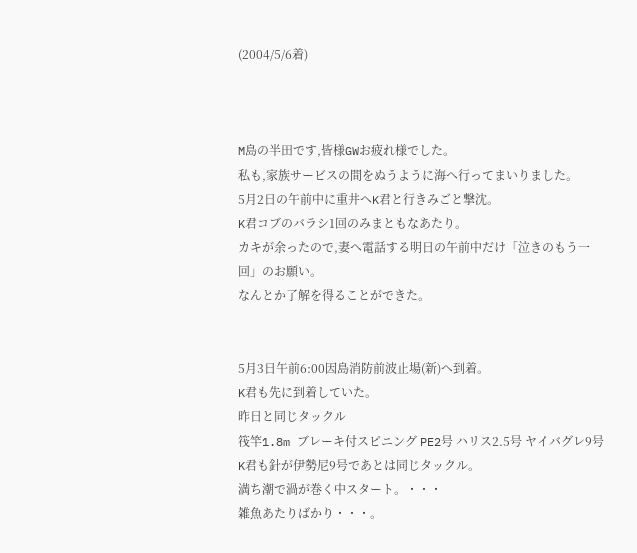(2004/5/6着)



M島の半田です,皆様GWお疲れ様でした。
私も,家族サービスの間をぬうように海へ行ってまいりました。
5月2日の午前中に重井へK君と行きみごと撃沈。
K君コブのバラシ1回のみまともなあたり。
カキが余ったので,妻へ電話する明日の午前中だけ「泣きのもう一回」のお願い。
なんとか了解を得ることができた。


5月3日午前6:00因島消防前波止場(新)へ到着。
K君も先に到着していた。
昨日と同じタックル
筏竿1.8m ブレーキ付スピニング PE2号 ハリス2.5号 ヤイバグレ9号
K君も針が伊勢尼9号であとは同じタックル。
満ち潮で渦が巻く中スタート。・・・
雑魚あたりばかり・・・。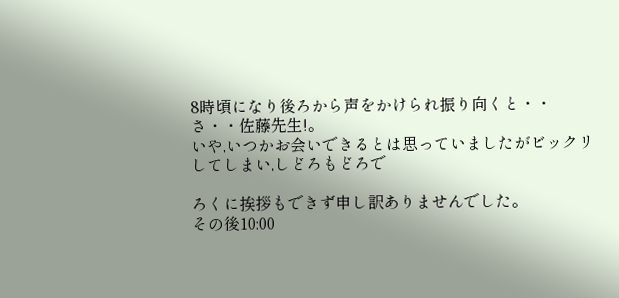8時頃になり後ろから声をかけられ振り向くと・・
さ・・佐藤先生!。
いや,いつかお会いできるとは思っていましたがビックリしてしまい,しどろもどろで

ろくに挨拶もできず申し訳ありませんでした。
その後10:00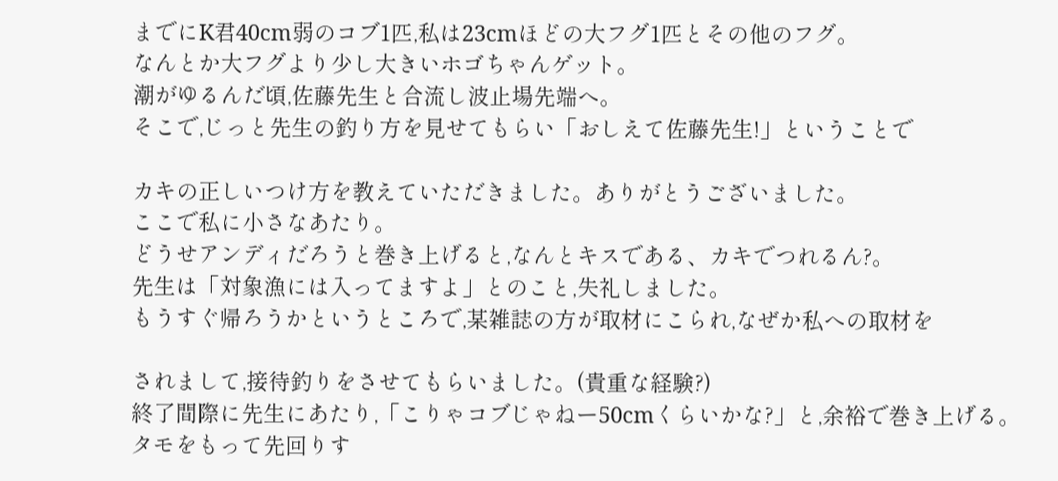までにK君40cm弱のコブ1匹,私は23cmほどの大フグ1匹とその他のフグ。
なんとか大フグより少し大きいホゴちゃんゲット。
潮がゆるんだ頃,佐藤先生と合流し波止場先端へ。
そこで,じっと先生の釣り方を見せてもらい「おしえて佐藤先生!」ということで

カキの正しいつけ方を教えていただきました。ありがとうございました。
ここで私に小さなあたり。
どうせアンディだろうと巻き上げると,なんとキスである、カキでつれるん?。
先生は「対象漁には入ってますよ」とのこと,失礼しました。
もうすぐ帰ろうかというところで,某雑誌の方が取材にこられ,なぜか私への取材を

されまして,接待釣りをさせてもらいました。(貴重な経験?)
終了間際に先生にあたり,「こりゃコブじゃねー50cmくらいかな?」と,余裕で巻き上げる。
タモをもって先回りす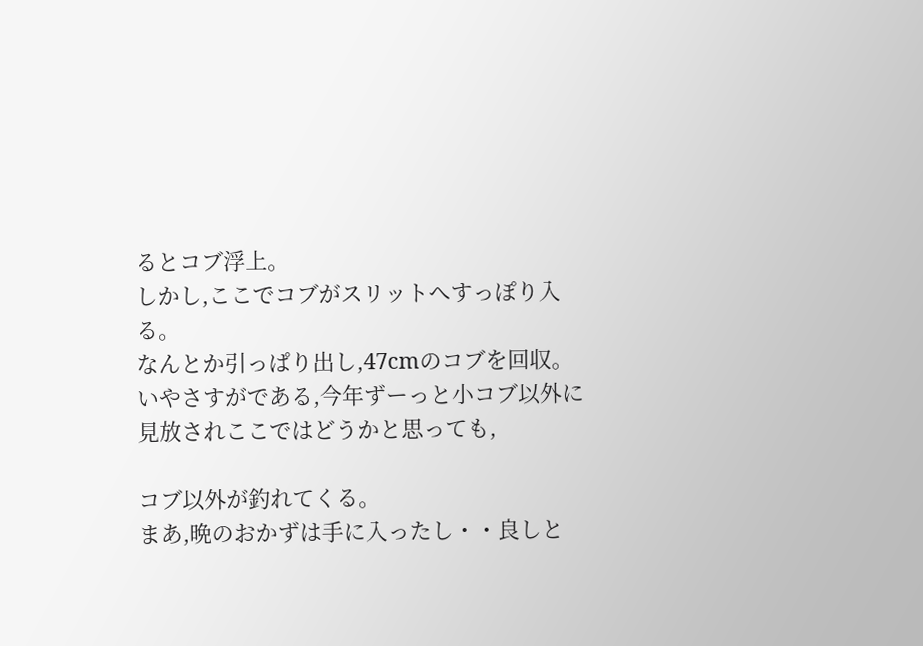るとコブ浮上。
しかし,ここでコブがスリットへすっぽり入る。
なんとか引っぱり出し,47cmのコブを回収。
いやさすがである,今年ずーっと小コブ以外に見放されここではどうかと思っても,

コブ以外が釣れてくる。
まあ,晩のおかずは手に入ったし・・良しと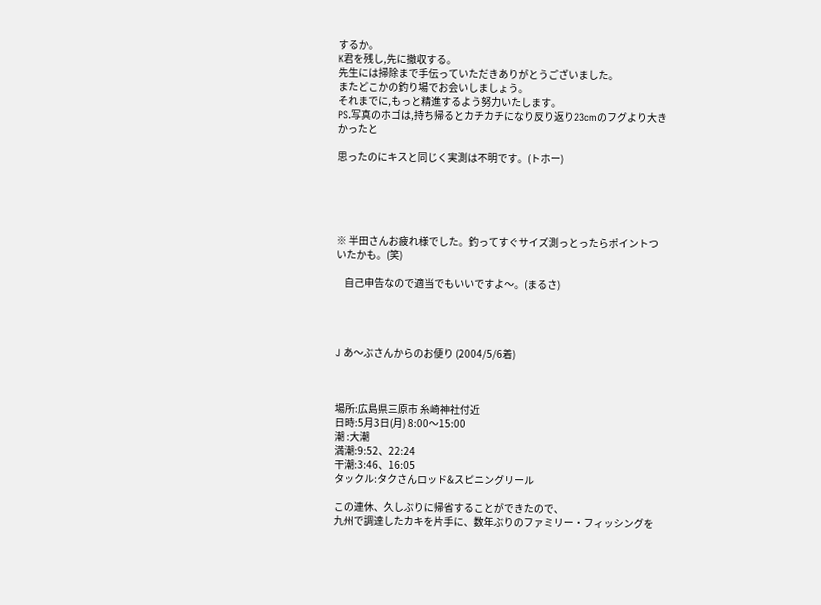するか。
K君を残し,先に撤収する。
先生には掃除まで手伝っていただきありがとうございました。
またどこかの釣り場でお会いしましょう。
それまでに,もっと精進するよう努力いたします。
PS.写真のホゴは,持ち帰るとカチカチになり反り返り23cmのフグより大きかったと

思ったのにキスと同じく実測は不明です。(トホー)





※ 半田さんお疲れ様でした。釣ってすぐサイズ測っとったらポイントついたかも。(笑)

    自己申告なので適当でもいいですよ〜。(まるさ)




J あ〜ぶさんからのお便り (2004/5/6着)



場所:広島県三原市 糸崎神社付近
日時:5月3日(月) 8:00〜15:00
潮 :大潮
満潮:9:52、22:24
干潮:3:46、16:05
タックル:タクさんロッド&スピニングリール

この連休、久しぶりに帰省することができたので、
九州で調達したカキを片手に、数年ぶりのファミリー・フィッシングを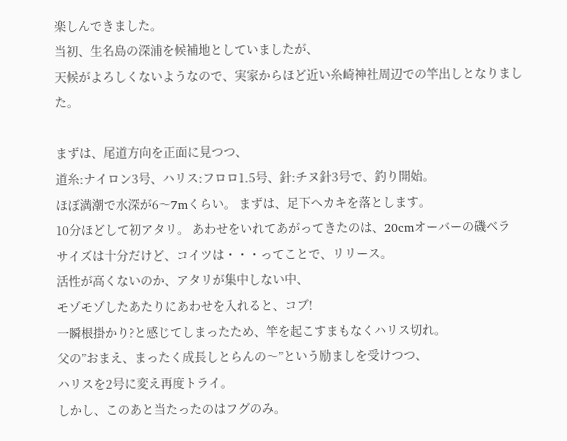楽しんできました。
当初、生名島の深浦を候補地としていましたが、
天候がよろしくないようなので、実家からほど近い糸崎神社周辺での竿出しとなりました。

まずは、尾道方向を正面に見つつ、
道糸:ナイロン3号、ハリス:フロロ1.5号、針:チヌ針3号で、釣り開始。
ほぼ満潮で水深が6〜7mくらい。 まずは、足下へカキを落とします。
10分ほどして初アタリ。 あわせをいれてあがってきたのは、20cmオーバーの磯ベラ
サイズは十分だけど、コイツは・・・ってことで、リリース。
活性が高くないのか、アタリが集中しない中、
モゾモゾしたあたりにあわせを入れると、コブ!
一瞬根掛かり?と感じてしまったため、竿を起こすまもなくハリス切れ。
父の”おまえ、まったく成長しとらんの〜”という励ましを受けつつ、
ハリスを2号に変え再度トライ。
しかし、このあと当たったのはフグのみ。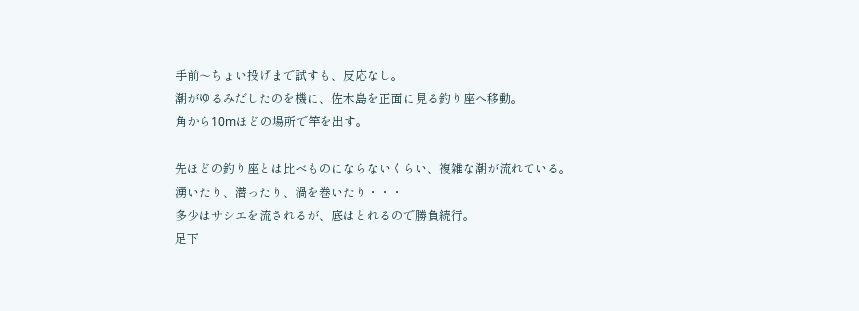手前〜ちょい投げまで試すも、反応なし。
潮がゆるみだしたのを機に、佐木島を正面に見る釣り座へ移動。
角から10mほどの場所で竿を出す。

先ほどの釣り座とは比べものにならないくらい、複雑な潮が流れている。
湧いたり、潜ったり、渦を巻いたり・・・
多少はサシエを流されるが、底はとれるので勝負続行。
足下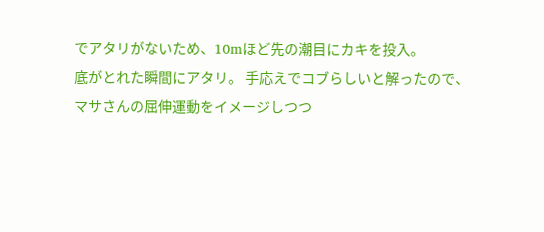でアタリがないため、10mほど先の潮目にカキを投入。
底がとれた瞬間にアタリ。 手応えでコブらしいと解ったので、
マサさんの屈伸運動をイメージしつつ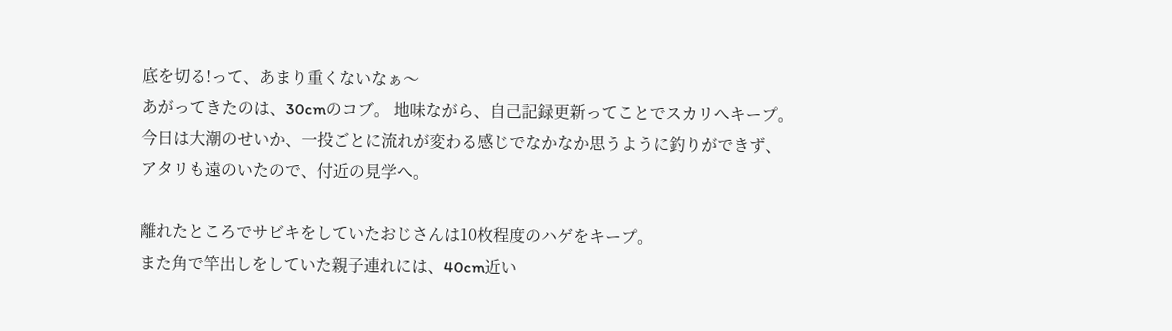底を切る!って、あまり重くないなぁ〜
あがってきたのは、30cmのコブ。 地味ながら、自己記録更新ってことでスカリへキープ。
今日は大潮のせいか、一投ごとに流れが変わる感じでなかなか思うように釣りができず、
アタリも遠のいたので、付近の見学へ。

離れたところでサビキをしていたおじさんは10枚程度のハゲをキープ。
また角で竿出しをしていた親子連れには、40cm近い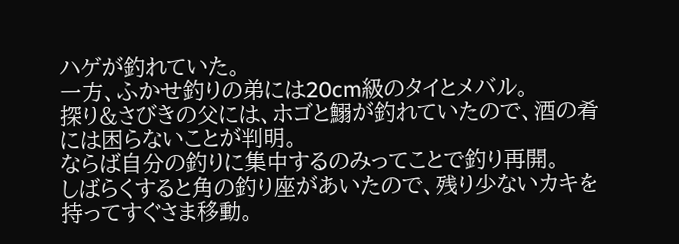ハゲが釣れていた。
一方、ふかせ釣りの弟には20cm級のタイとメバル。
探り&さびきの父には、ホゴと鰯が釣れていたので、酒の肴には困らないことが判明。
ならば自分の釣りに集中するのみってことで釣り再開。
しばらくすると角の釣り座があいたので、残り少ないカキを持ってすぐさま移動。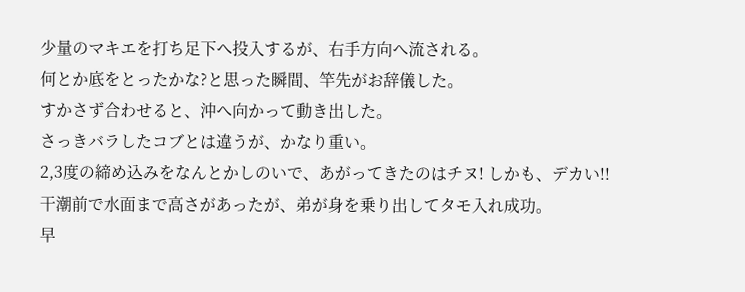少量のマキエを打ち足下へ投入するが、右手方向へ流される。
何とか底をとったかな?と思った瞬間、竿先がお辞儀した。
すかさず合わせると、沖へ向かって動き出した。
さっきバラしたコブとは違うが、かなり重い。
2,3度の締め込みをなんとかしのいで、あがってきたのはチヌ! しかも、デカい!!
干潮前で水面まで高さがあったが、弟が身を乗り出してタモ入れ成功。
早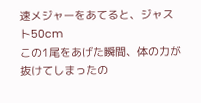速メジャーをあてると、ジャスト50cm
この1尾をあげた瞬間、体の力が抜けてしまったの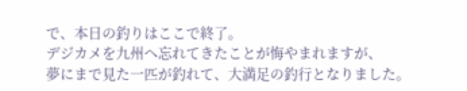で、本日の釣りはここで終了。
デジカメを九州へ忘れてきたことが悔やまれますが、
夢にまで見た一匹が釣れて、大満足の釣行となりました。